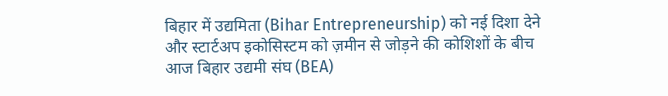बिहार में उद्यमिता (Bihar Entrepreneurship) को नई दिशा देने और स्टार्टअप इकोसिस्टम को ज़मीन से जोड़ने की कोशिशों के बीच आज बिहार उद्यमी संघ (BEA)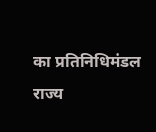का प्रतिनिधिमंडल राज्य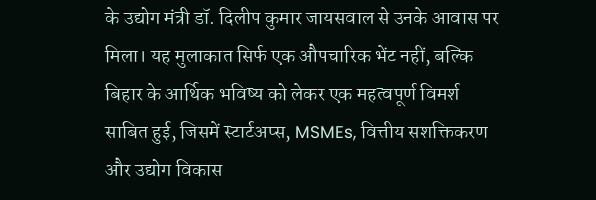के उद्योग मंत्री डॉ. दिलीप कुमार जायसवाल से उनके आवास पर मिला। यह मुलाकात सिर्फ एक औपचारिक भेंट नहीं, बल्कि बिहार के आर्थिक भविष्य को लेकर एक महत्वपूर्ण विमर्श साबित हुई, जिसमें स्टार्टअप्स, MSMEs, वित्तीय सशक्तिकरण और उद्योग विकास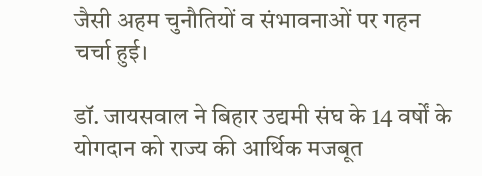जैसी अहम चुनौतियों व संभावनाओं पर गहन चर्चा हुई।

डॉ. जायसवाल ने बिहार उद्यमी संघ के 14 वर्षों के योगदान को राज्य की आर्थिक मजबूत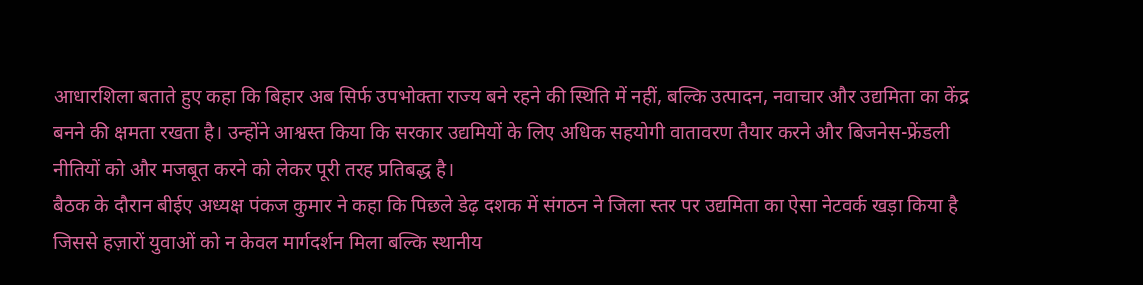आधारशिला बताते हुए कहा कि बिहार अब सिर्फ उपभोक्ता राज्य बने रहने की स्थिति में नहीं, बल्कि उत्पादन, नवाचार और उद्यमिता का केंद्र बनने की क्षमता रखता है। उन्होंने आश्वस्त किया कि सरकार उद्यमियों के लिए अधिक सहयोगी वातावरण तैयार करने और बिजनेस-फ्रेंडली नीतियों को और मजबूत करने को लेकर पूरी तरह प्रतिबद्ध है।
बैठक के दौरान बीईए अध्यक्ष पंकज कुमार ने कहा कि पिछले डेढ़ दशक में संगठन ने जिला स्तर पर उद्यमिता का ऐसा नेटवर्क खड़ा किया है जिससे हज़ारों युवाओं को न केवल मार्गदर्शन मिला बल्कि स्थानीय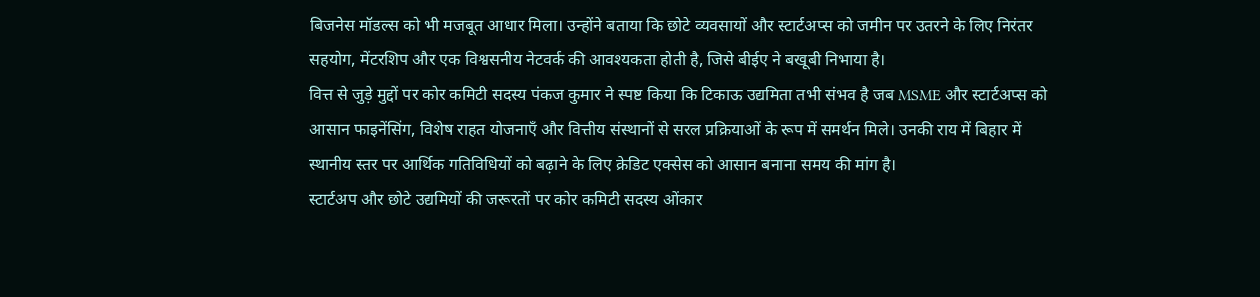बिजनेस मॉडल्स को भी मजबूत आधार मिला। उन्होंने बताया कि छोटे व्यवसायों और स्टार्टअप्स को जमीन पर उतरने के लिए निरंतर सहयोग, मेंटरशिप और एक विश्वसनीय नेटवर्क की आवश्यकता होती है, जिसे बीईए ने बखूबी निभाया है।
वित्त से जुड़े मुद्दों पर कोर कमिटी सदस्य पंकज कुमार ने स्पष्ट किया कि टिकाऊ उद्यमिता तभी संभव है जब MSME और स्टार्टअप्स को आसान फाइनेंसिंग, विशेष राहत योजनाएँ और वित्तीय संस्थानों से सरल प्रक्रियाओं के रूप में समर्थन मिले। उनकी राय में बिहार में स्थानीय स्तर पर आर्थिक गतिविधियों को बढ़ाने के लिए क्रेडिट एक्सेस को आसान बनाना समय की मांग है।
स्टार्टअप और छोटे उद्यमियों की जरूरतों पर कोर कमिटी सदस्य ओंकार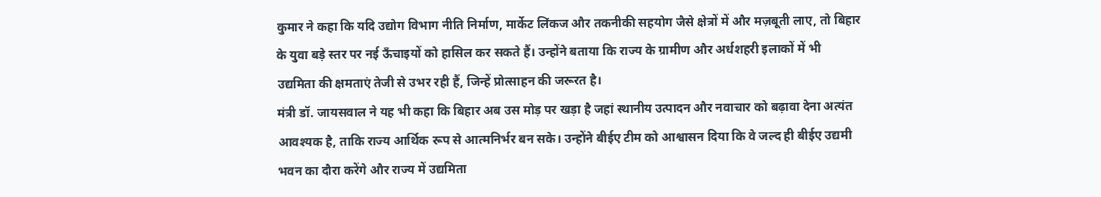कुमार ने कहा कि यदि उद्योग विभाग नीति निर्माण, मार्केट लिंकज और तकनीकी सहयोग जैसे क्षेत्रों में और मज़बूती लाए, तो बिहार के युवा बड़े स्तर पर नई ऊँचाइयों को हासिल कर सकते हैं। उन्होंने बताया कि राज्य के ग्रामीण और अर्धशहरी इलाकों में भी उद्यमिता की क्षमताएं तेजी से उभर रही हैं, जिन्हें प्रोत्साहन की जरूरत है।
मंत्री डॉ. जायसवाल ने यह भी कहा कि बिहार अब उस मोड़ पर खड़ा है जहां स्थानीय उत्पादन और नवाचार को बढ़ावा देना अत्यंत आवश्यक है, ताकि राज्य आर्थिक रूप से आत्मनिर्भर बन सके। उन्होंने बीईए टीम को आश्वासन दिया कि वे जल्द ही बीईए उद्यमी भवन का दौरा करेंगे और राज्य में उद्यमिता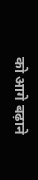को आगे बढ़ाने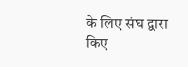के लिए संघ द्वारा किए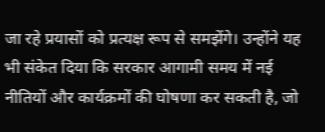जा रहे प्रयासों को प्रत्यक्ष रूप से समझेंगे। उन्होंने यह भी संकेत दिया कि सरकार आगामी समय में नई नीतियों और कार्यक्रमों की घोषणा कर सकती है, जो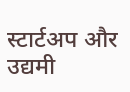स्टार्टअप और उद्यमी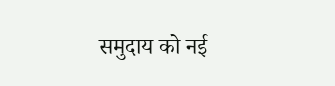समुदाय को नई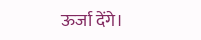ऊर्जा देंगे।